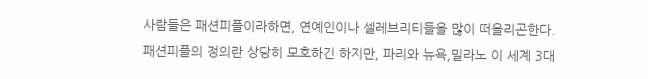사람들은 패션피플이라하면, 연예인이나 셀레브리티들을 많이 떠올리곤한다.
패션피플의 정의란 상당히 모호하긴 하지만, 파리와 뉴욕,밀라노 이 세계 3대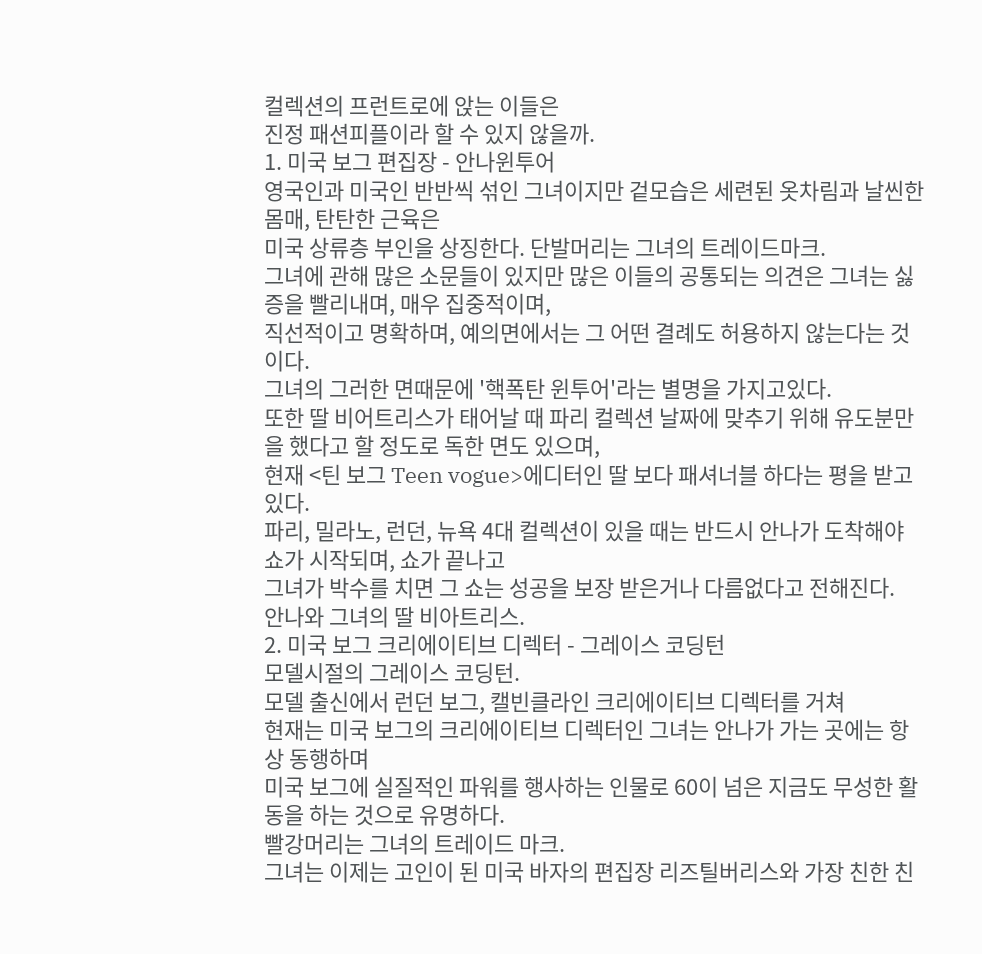컬렉션의 프런트로에 앉는 이들은
진정 패션피플이라 할 수 있지 않을까.
1. 미국 보그 편집장 - 안나윈투어
영국인과 미국인 반반씩 섞인 그녀이지만 겉모습은 세련된 옷차림과 날씬한 몸매, 탄탄한 근육은
미국 상류층 부인을 상징한다. 단발머리는 그녀의 트레이드마크.
그녀에 관해 많은 소문들이 있지만 많은 이들의 공통되는 의견은 그녀는 싫증을 빨리내며, 매우 집중적이며,
직선적이고 명확하며, 예의면에서는 그 어떤 결례도 허용하지 않는다는 것이다.
그녀의 그러한 면때문에 '핵폭탄 윈투어'라는 별명을 가지고있다.
또한 딸 비어트리스가 태어날 때 파리 컬렉션 날짜에 맞추기 위해 유도분만을 했다고 할 정도로 독한 면도 있으며,
현재 <틴 보그 Teen vogue>에디터인 딸 보다 패셔너블 하다는 평을 받고있다.
파리, 밀라노, 런던, 뉴욕 4대 컬렉션이 있을 때는 반드시 안나가 도착해야 쇼가 시작되며, 쇼가 끝나고
그녀가 박수를 치면 그 쇼는 성공을 보장 받은거나 다름없다고 전해진다.
안나와 그녀의 딸 비아트리스.
2. 미국 보그 크리에이티브 디렉터 - 그레이스 코딩턴
모델시절의 그레이스 코딩턴.
모델 출신에서 런던 보그, 캘빈클라인 크리에이티브 디렉터를 거쳐
현재는 미국 보그의 크리에이티브 디렉터인 그녀는 안나가 가는 곳에는 항상 동행하며
미국 보그에 실질적인 파워를 행사하는 인물로 60이 넘은 지금도 무성한 활동을 하는 것으로 유명하다.
빨강머리는 그녀의 트레이드 마크.
그녀는 이제는 고인이 된 미국 바자의 편집장 리즈틸버리스와 가장 친한 친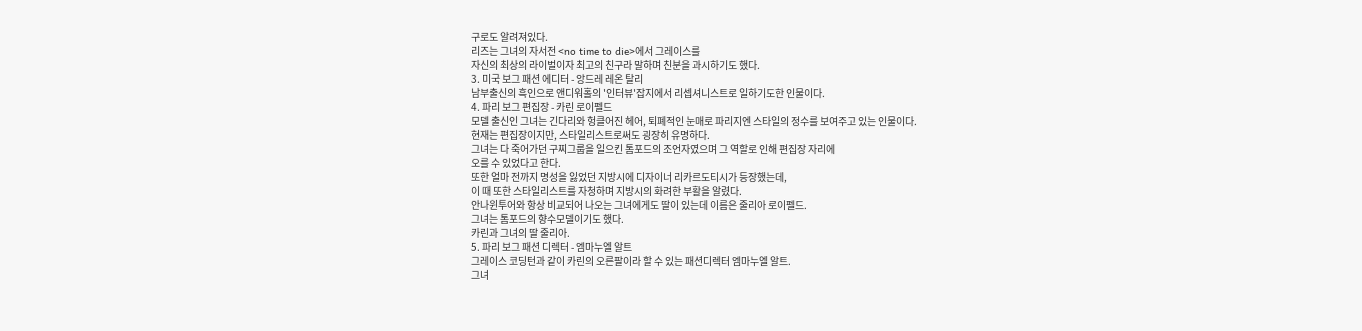구로도 알려져있다.
리즈는 그녀의 자서전 <no time to die>에서 그레이스를
자신의 최상의 라이벌이자 최고의 친구라 말하며 친분을 과시하기도 했다.
3. 미국 보그 패션 에디터 - 앙드레 레온 탈리
남부출신의 흑인으로 앤디워홀의 '인터뷰'잡지에서 리셉셔니스트로 일하기도한 인물이다.
4. 파리 보그 편집장 - 카린 로이펠드
모델 출신인 그녀는 긴다리와 헝클어진 헤어, 퇴폐적인 눈매로 파리지엔 스타일의 정수를 보여주고 있는 인물이다.
현재는 편집장이지만, 스타일리스트로써도 굉장히 유명하다.
그녀는 다 죽어가던 구찌그룹을 일으킨 톰포드의 조언자였으며 그 역할로 인해 편집장 자리에
오를 수 있었다고 한다.
또한 얼마 전까지 명성을 잃었던 지방시에 디자이너 리카르도티시가 등장했는데,
이 때 또한 스타일리스트를 자청하며 지방시의 화려한 부활을 알렸다.
안나윈투어와 항상 비교되어 나오는 그녀에게도 딸이 있는데 이름은 줄리아 로이펠드.
그녀는 톰포드의 향수모델이기도 했다.
카린과 그녀의 딸 줄리아.
5. 파리 보그 패션 디렉터 - 엠마누엘 알트
그레이스 코딩턴과 같이 카린의 오른팔이라 할 수 있는 패션디렉터 엠마누엘 알트.
그녀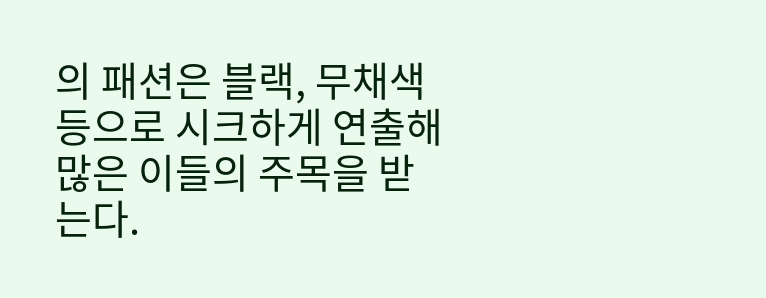의 패션은 블랙, 무채색등으로 시크하게 연출해 많은 이들의 주목을 받는다.